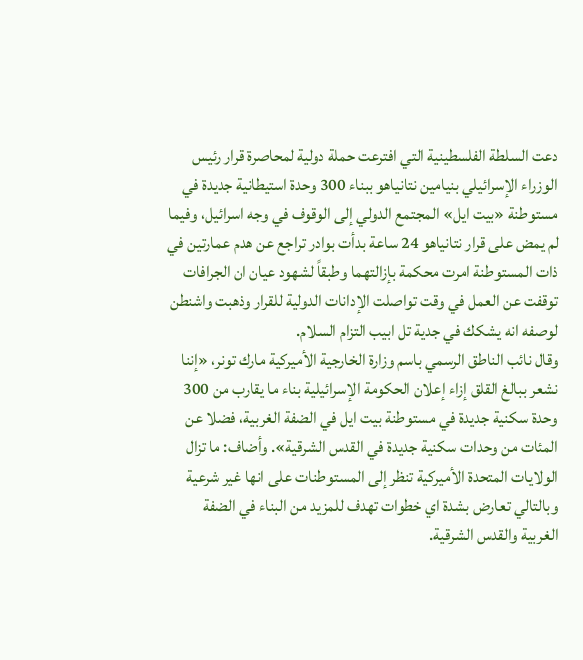دعت السلطة الفلسطينية التي افترعت حملة دولية لمحاصرة قرار رئيس الوزراء الإسرائيلي بنيامين نتانياهو ببناء 300 وحدة استيطانية جديدة في مستوطنة «بيت ايل» المجتمع الدولي إلى الوقوف في وجه اسرائيل، وفيما لم يمض على قرار نتانياهو 24 ساعة بدأت بوادر تراجع عن هدم عمارتين في ذات المستوطنة امرت محكمة بإزالتهما وطبقاً لشهود عيان ان الجرافات توقفت عن العمل في وقت تواصلت الإدانات الدولية للقرار وذهبت واشنطن لوصفه انه يشكك في جدية تل ابيب التزام السلام.
وقال نائب الناطق الرسمي باسم وزارة الخارجية الأميركية مارك تونر، «إننا نشعر ببالغ القلق إزاء إعلان الحكومة الإسرائيلية بناء ما يقارب من 300 وحدة سكنية جديدة في مستوطنة بيت ايل في الضفة الغربية، فضلا عن المئات من وحدات سكنية جديدة في القدس الشرقية». وأضاف: ما تزال الولايات المتحدة الأميركية تنظر إلى المستوطنات على انها غير شرعية وبالتالي تعارض بشدة اي خطوات تهدف للمزيد من البناء في الضفة الغربية والقدس الشرقية.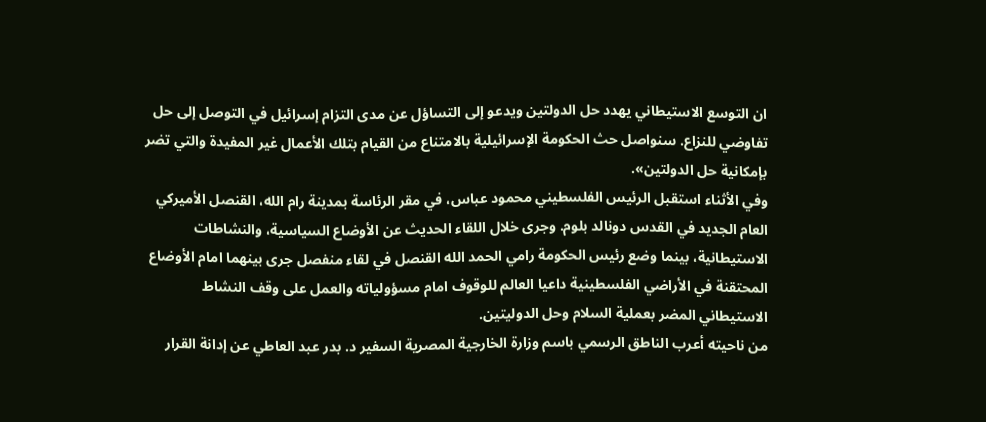ان التوسع الاستيطاني يهدد حل الدولتين ويدعو إلى التساؤل عن مدى التزام إسرائيل في التوصل إلى حل تفاوضي للنزاع. سنواصل حث الحكومة الإسرائيلية بالامتناع من القيام بتلك الأعمال غير المفيدة والتي تضر بإمكانية حل الدولتين».
وفي الأثناء استقبل الرئيس الفلسطيني محمود عباس، في مقر الرئاسة بمدينة رام الله، القنصل الأميركي العام الجديد في القدس دونالد بلوم. وجرى خلال اللقاء الحديث عن الأوضاع السياسية، والنشاطات الاستيطانية، بينما وضع رئيس الحكومة رامي الحمد الله القنصل في لقاء منفصل جرى بينهما امام الأوضاع المحتقنة في الأراضي الفلسطينية داعيا العالم للوقوف امام مسؤولياته والعمل على وقف النشاط الاستيطاني المضر بعملية السلام وحل الدوليتين.
من ناحيته أعرب الناطق الرسمي باسم وزارة الخارجية المصرية السفير د. بدر عبد العاطي عن إدانة القرار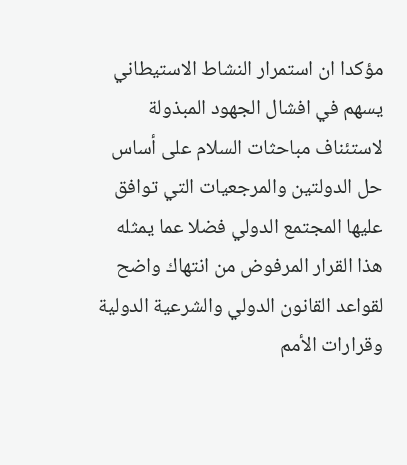مؤكدا ان استمرار النشاط الاستيطاني يسهم في افشال الجهود المبذولة لاستئناف مباحثات السلام على أساس حل الدولتين والمرجعيات التي توافق عليها المجتمع الدولي فضلا عما يمثله هذا القرار المرفوض من انتهاك واضح لقواعد القانون الدولي والشرعية الدولية وقرارات الأمم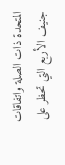المتحدة ذات الصلة واتفاقات جنيف الأربع التي تحظر على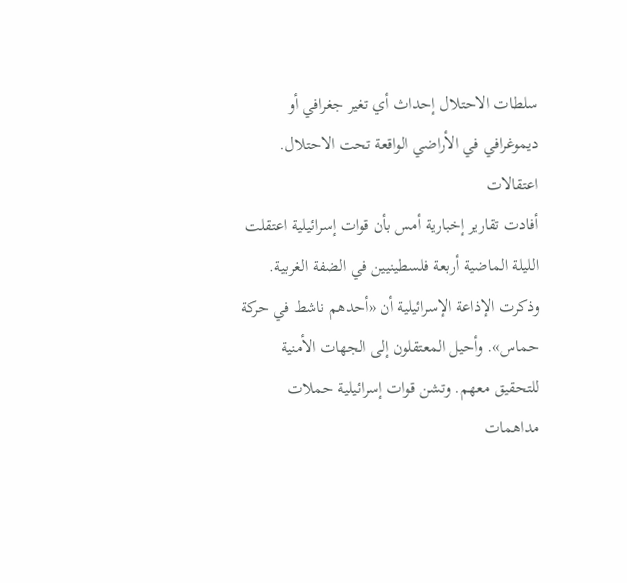سلطات الاحتلال إحداث أي تغير جغرافي أو ديموغرافي في الأراضي الواقعة تحت الاحتلال.
اعتقالات
أفادت تقارير إخبارية أمس بأن قوات إسرائيلية اعتقلت الليلة الماضية أربعة فلسطينيين في الضفة الغربية. وذكرت الإذاعة الإسرائيلية أن «أحدهم ناشط في حركة حماس». وأحيل المعتقلون إلى الجهات الأمنية للتحقيق معهم. وتشن قوات إسرائيلية حملات مداهمات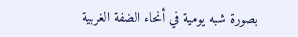بصورة شبه يومية في أنحاء الضفة الغربية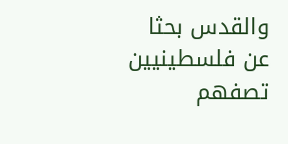والقدس بحثا عن فلسطينيين تصفهم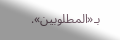بـ«المطلوبين».